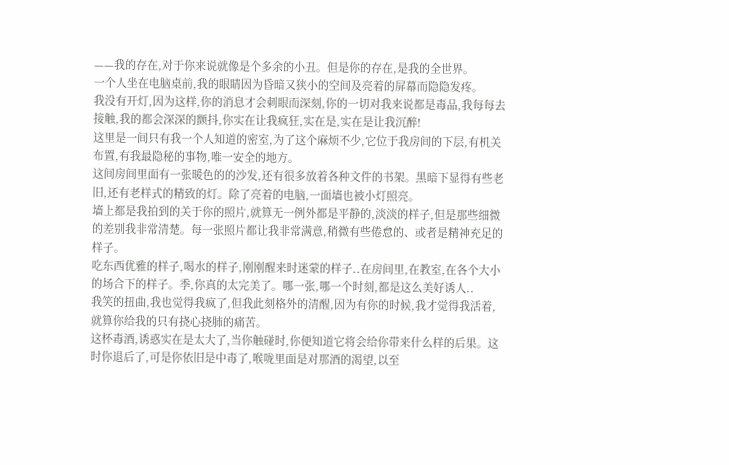——我的存在,对于你来说就像是个多余的小丑。但是你的存在,是我的全世界。
一个人坐在电脑桌前,我的眼睛因为昏暗又狭小的空间及亮着的屏幕而隐隐发疼。
我没有开灯,因为这样,你的消息才会刺眼而深刻,你的一切对我来说都是毒品,我每每去接触,我的都会深深的颤抖,你实在让我疯狂,实在是,实在是让我沉醉!
这里是一间只有我一个人知道的密室,为了这个麻烦不少,它位于我房间的下层,有机关布置,有我最隐秘的事物,唯一安全的地方。
这间房间里面有一张暖色的的沙发,还有很多放着各种文件的书架。黑暗下显得有些老旧,还有老样式的精致的灯。除了亮着的电脑,一面墙也被小灯照亮。
墙上都是我拍到的关于你的照片,就算无一例外都是平静的,淡淡的样子,但是那些细微的差别我非常清楚。每一张照片都让我非常满意,稍微有些倦怠的、或者是精神充足的样子。
吃东西优雅的样子,喝水的样子,刚刚醒来时迷蒙的样子..在房间里,在教室,在各个大小的场合下的样子。季,你真的太完美了。哪一张,哪一个时刻,都是这么美好诱人..
我笑的扭曲,我也觉得我疯了,但我此刻格外的清醒,因为有你的时候,我才觉得我活着,就算你给我的只有挠心挠肺的痛苦。
这杯毒酒,诱惑实在是太大了,当你触碰时,你便知道它将会给你带来什么样的后果。这时你退后了,可是你依旧是中毒了,喉咙里面是对那酒的渴望,以至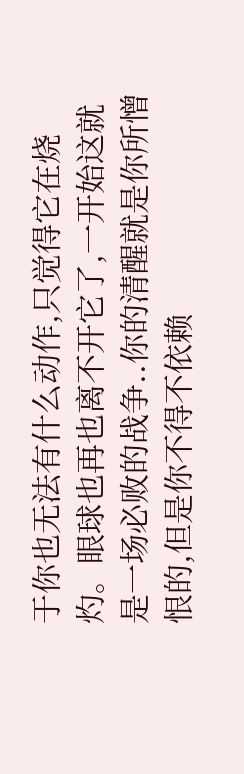于你也无法有什么动作,只觉得它在烧灼。眼球也再也离不开它了,一开始这就是一场必败的战争..你的清醒就是你所憎恨的,但是你不得不依赖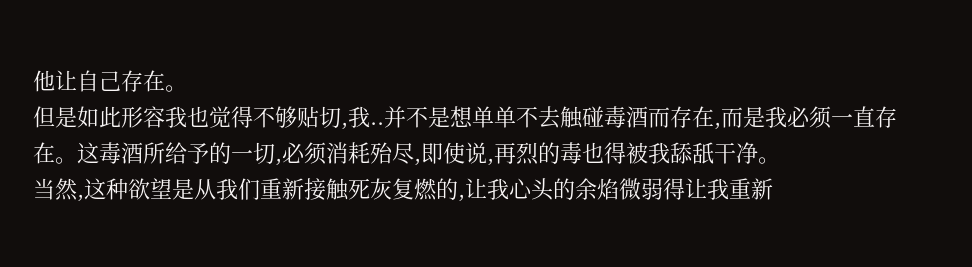他让自己存在。
但是如此形容我也觉得不够贴切,我..并不是想单单不去触碰毒酒而存在,而是我必须一直存在。这毒酒所给予的一切,必须消耗殆尽,即使说,再烈的毒也得被我舔舐干净。
当然,这种欲望是从我们重新接触死灰复燃的,让我心头的余焰微弱得让我重新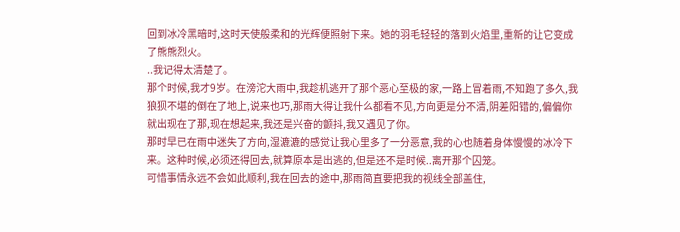回到冰冷黑暗时,这时天使般柔和的光辉便照射下来。她的羽毛轻轻的落到火焰里,重新的让它变成了熊熊烈火。
..我记得太清楚了。
那个时候,我才9岁。在滂沱大雨中,我趁机逃开了那个恶心至极的家,一路上冒着雨,不知跑了多久,我狼狈不堪的倒在了地上,说来也巧,那雨大得让我什么都看不见,方向更是分不清,阴差阳错的,偏偏你就出现在了那,现在想起来,我还是兴奋的颤抖,我又遇见了你。
那时早已在雨中迷失了方向,湿漉漉的感觉让我心里多了一分恶意,我的心也随着身体慢慢的冰冷下来。这种时候,必须还得回去,就算原本是出逃的,但是还不是时候..离开那个囚笼。
可惜事情永远不会如此顺利,我在回去的途中,那雨简直要把我的视线全部盖住,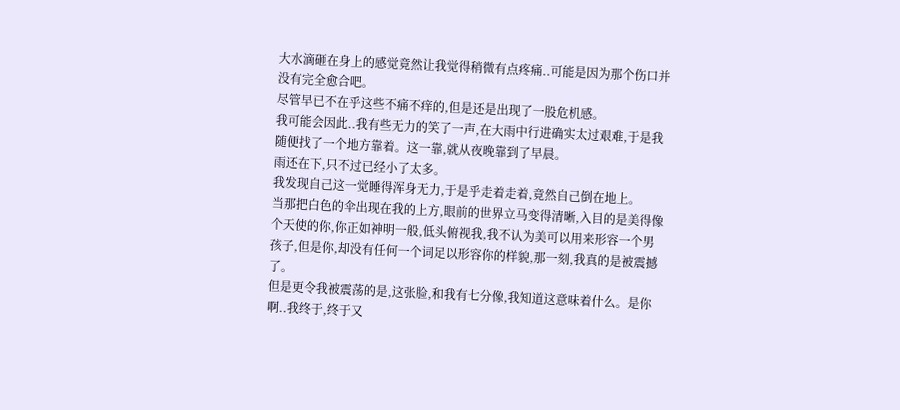大水滴砸在身上的感觉竟然让我觉得稍微有点疼痛..可能是因为那个伤口并没有完全愈合吧。
尽管早已不在乎这些不痛不痒的,但是还是出现了一股危机感。
我可能会因此..我有些无力的笑了一声,在大雨中行进确实太过艰难,于是我随便找了一个地方靠着。这一靠,就从夜晚靠到了早晨。
雨还在下,只不过已经小了太多。
我发现自己这一觉睡得浑身无力,于是乎走着走着,竟然自己倒在地上。
当那把白色的伞出现在我的上方,眼前的世界立马变得清晰,入目的是美得像个天使的你,你正如神明一般,低头俯视我,我不认为美可以用来形容一个男孩子,但是你,却没有任何一个词足以形容你的样貌,那一刻,我真的是被震撼了。
但是更令我被震荡的是,这张脸,和我有七分像,我知道这意味着什么。是你啊..我终于,终于又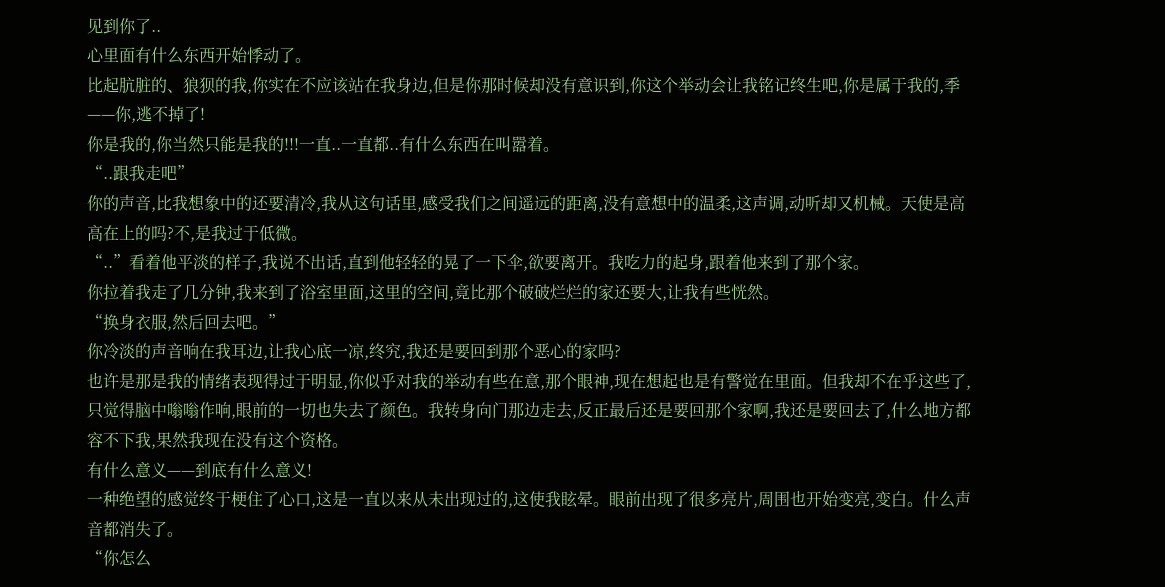见到你了..
心里面有什么东西开始悸动了。
比起肮脏的、狼狈的我,你实在不应该站在我身边,但是你那时候却没有意识到,你这个举动会让我铭记终生吧,你是属于我的,季——你,逃不掉了!
你是我的,你当然只能是我的!!!一直..一直都..有什么东西在叫嚣着。
“..跟我走吧”
你的声音,比我想象中的还要清冷,我从这句话里,感受我们之间遥远的距离,没有意想中的温柔,这声调,动听却又机械。天使是高高在上的吗?不,是我过于低微。
“..”看着他平淡的样子,我说不出话,直到他轻轻的晃了一下伞,欲要离开。我吃力的起身,跟着他来到了那个家。
你拉着我走了几分钟,我来到了浴室里面,这里的空间,竟比那个破破烂烂的家还要大,让我有些恍然。
“换身衣服,然后回去吧。”
你冷淡的声音响在我耳边,让我心底一凉,终究,我还是要回到那个恶心的家吗?
也许是那是我的情绪表现得过于明显,你似乎对我的举动有些在意,那个眼神,现在想起也是有警觉在里面。但我却不在乎这些了,只觉得脑中嗡嗡作响,眼前的一切也失去了颜色。我转身向门那边走去,反正最后还是要回那个家啊,我还是要回去了,什么地方都容不下我,果然我现在没有这个资格。
有什么意义——到底有什么意义!
一种绝望的感觉终于梗住了心口,这是一直以来从未出现过的,这使我眩晕。眼前出现了很多亮片,周围也开始变亮,变白。什么声音都消失了。
“你怎么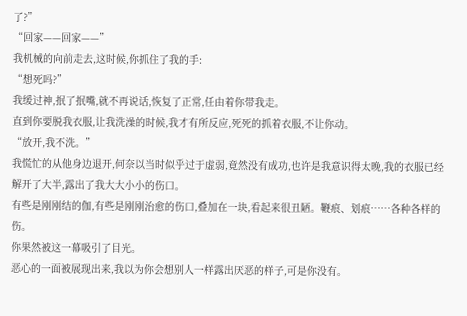了?”
“回家——回家——”
我机械的向前走去,这时候,你抓住了我的手:
“想死吗?”
我缓过神,抿了抿嘴,就不再说话,恢复了正常,任由着你带我走。
直到你要脱我衣服,让我洗澡的时候,我才有所反应,死死的抓着衣服,不让你动。
“放开,我不洗。”
我慌忙的从他身边退开,何奈以当时似乎过于虚弱,竟然没有成功,也许是我意识得太晚,我的衣服已经解开了大半,露出了我大大小小的伤口。
有些是刚刚结的伽,有些是刚刚治愈的伤口,叠加在一块,看起来很丑陋。鞭痕、划痕……各种各样的伤。
你果然被这一幕吸引了目光。
恶心的一面被展现出来,我以为你会想别人一样露出厌恶的样子,可是你没有。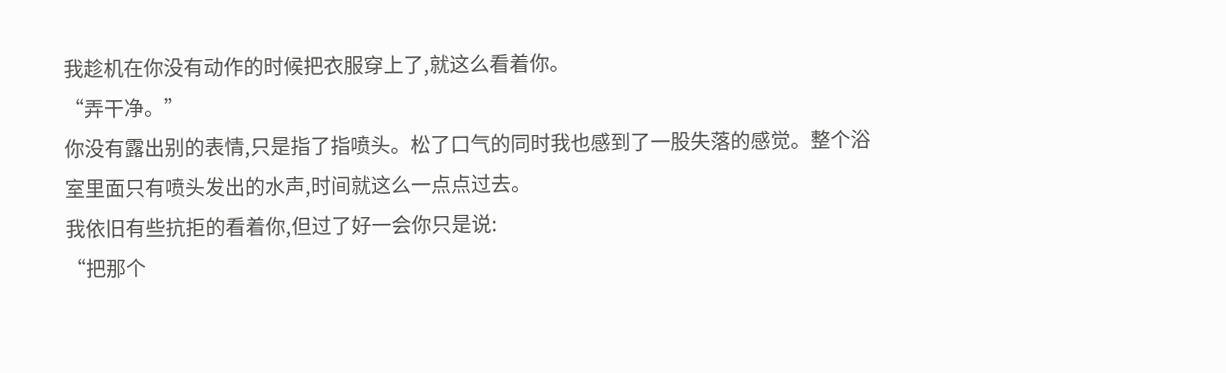我趁机在你没有动作的时候把衣服穿上了,就这么看着你。
“弄干净。”
你没有露出别的表情,只是指了指喷头。松了口气的同时我也感到了一股失落的感觉。整个浴室里面只有喷头发出的水声,时间就这么一点点过去。
我依旧有些抗拒的看着你,但过了好一会你只是说:
“把那个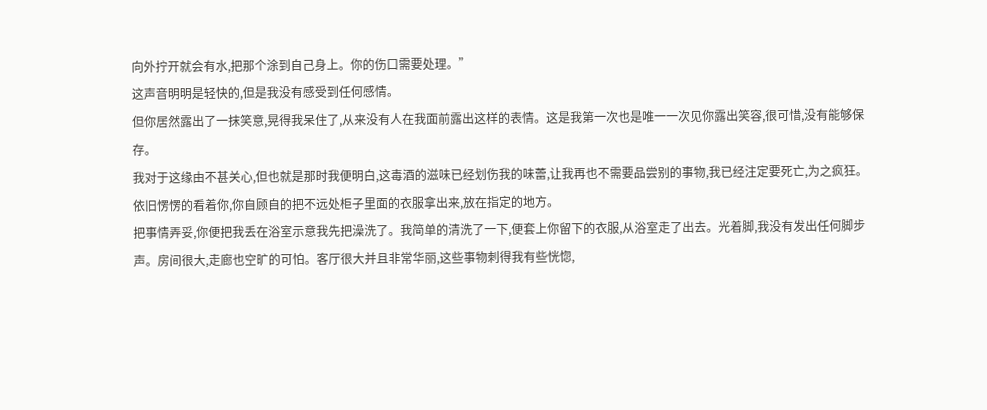向外拧开就会有水,把那个涂到自己身上。你的伤口需要处理。”
这声音明明是轻快的,但是我没有感受到任何感情。
但你居然露出了一抹笑意,晃得我呆住了,从来没有人在我面前露出这样的表情。这是我第一次也是唯一一次见你露出笑容,很可惜,没有能够保存。
我对于这缘由不甚关心,但也就是那时我便明白,这毒酒的滋味已经划伤我的味蕾,让我再也不需要品尝别的事物,我已经注定要死亡,为之疯狂。
依旧愣愣的看着你,你自顾自的把不远处柜子里面的衣服拿出来,放在指定的地方。
把事情弄妥,你便把我丢在浴室示意我先把澡洗了。我简单的清洗了一下,便套上你留下的衣服,从浴室走了出去。光着脚,我没有发出任何脚步声。房间很大,走廊也空旷的可怕。客厅很大并且非常华丽,这些事物刺得我有些恍惚,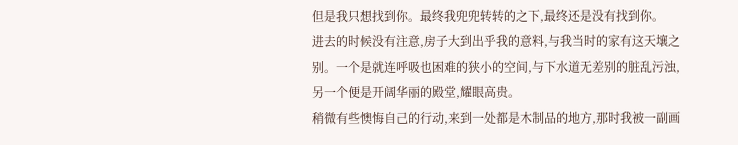但是我只想找到你。最终我兜兜转转的之下,最终还是没有找到你。
进去的时候没有注意,房子大到出乎我的意料,与我当时的家有这天壤之别。一个是就连呼吸也困难的狭小的空间,与下水道无差别的脏乱污浊,另一个便是开阔华丽的殿堂,耀眼高贵。
稍微有些懊悔自己的行动,来到一处都是木制品的地方,那时我被一副画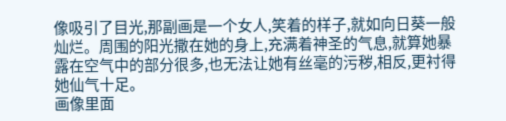像吸引了目光,那副画是一个女人,笑着的样子,就如向日葵一般灿烂。周围的阳光撒在她的身上,充满着神圣的气息,就算她暴露在空气中的部分很多,也无法让她有丝毫的污秽,相反,更衬得她仙气十足。
画像里面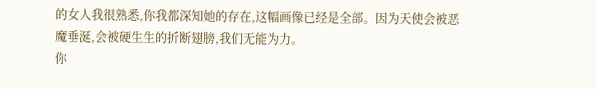的女人我很熟悉,你我都深知她的存在,这幅画像已经是全部。因为天使会被恶魔垂涎,会被硬生生的折断翅膀,我们无能为力。
你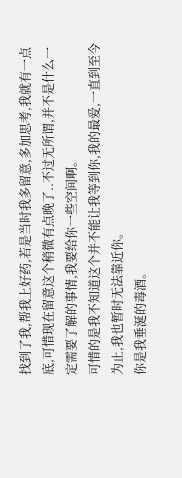找到了我,帮我上好药,若是当时我多留意,多加思考,我就有一点底,可惜现在留意这个稍微有点晚了..不过无所谓,并不是什么一定需要了解的事情,我要给你一些空间啊。
可惜的是我不知道这个并不能让我等到你,我的最爱,一直到至今为止,我也暂时无法靠近你。
你是我垂涎的毒酒。